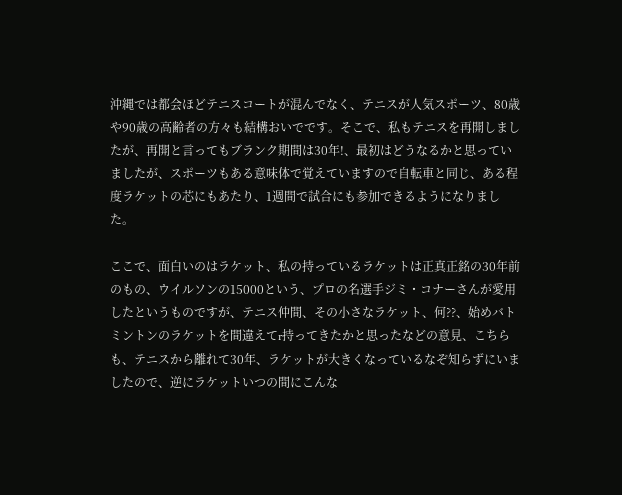沖縄では都会ほどテニスコートが混んでなく、テニスが人気スポーツ、80歳や90歳の高齢者の方々も結構おいでです。そこで、私もテニスを再開しましたが、再開と言ってもブランク期間は30年!、最初はどうなるかと思っていましたが、スポーツもある意味体で覚えていますので自転車と同じ、ある程度ラケットの芯にもあたり、1週間で試合にも参加できるようになりました。

ここで、面白いのはラケット、私の持っているラケットは正真正銘の30年前のもの、ウイルソンの15000という、プロの名選手ジミ・コナーさんが愛用したというものですが、テニス仲間、その小さなラケット、何??、始めバトミントンのラケットを間違えてr持ってきたかと思ったなどの意見、こちらも、テニスから離れて30年、ラケットが大きくなっているなぞ知らずにいましたので、逆にラケットいつの間にこんな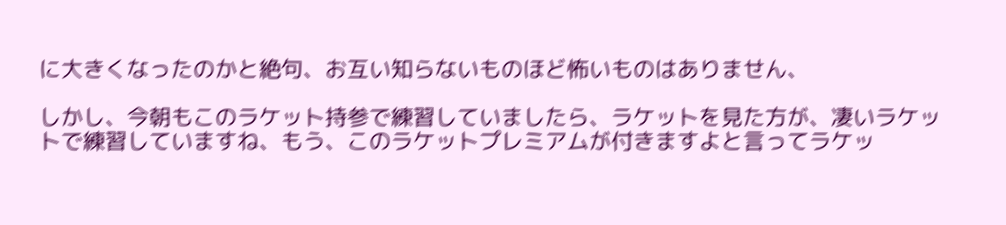に大きくなったのかと絶句、お互い知らないものほど怖いものはありません、

しかし、今朝もこのラケット持参で練習していましたら、ラケットを見た方が、凄いラケットで練習していますね、もう、このラケットプレミアムが付きますよと言ってラケッ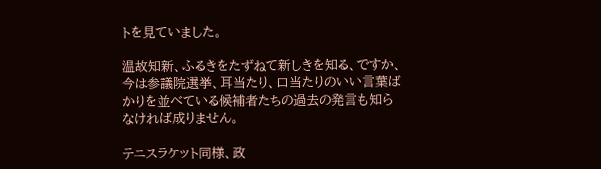トを見ていました。

温故知新、ふるきをたずねて新しきを知る、ですか、今は参議院選挙、耳当たり、口当たりのいい言葉ばかりを並べている候補者たちの過去の発言も知らなければ成りません。

テニスラケット同様、政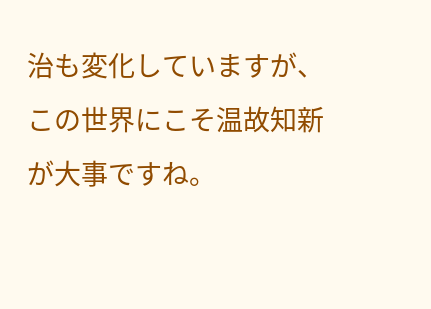治も変化していますが、この世界にこそ温故知新が大事ですね。